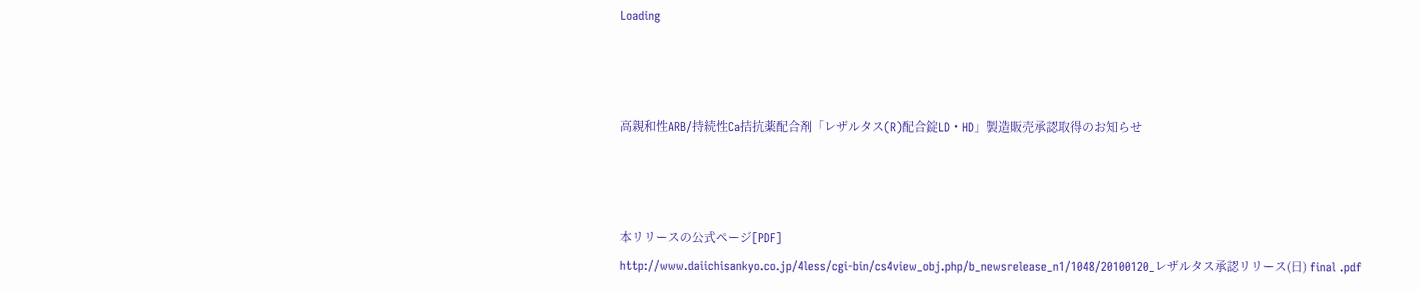Loading



高親和性ARB/持続性Ca拮抗薬配合剤「レザルタス(R)配合錠LD・HD」製造販売承認取得のお知らせ



本リリースの公式ページ[PDF]
http://www.daiichisankyo.co.jp/4less/cgi-bin/cs4view_obj.php/b_newsrelease_n1/1048/20100120_レザルタス承認リリース(日) final .pdf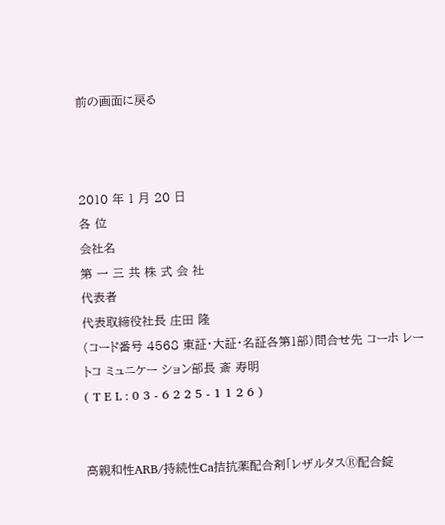前の画面に戻る



2010 年 1 月 20 日
各 位
会社名
第 一 三 共 株 式 会 社
代表者
代表取締役社長 庄田 隆
(コード番号 4568 東証・大証・名証各第1部)問合せ先 コーホ レートコ ミュニケー ション部長 斎 寿明
( T E L : 0 3 - 6 2 2 5 - 1 1 2 6 )


高親和性ARB/持続性Ca拮抗薬配合剤「レザルタスⓇ配合錠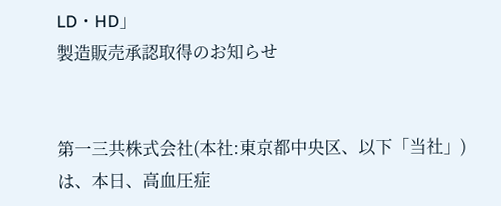LD・HD」
製造販売承認取得のお知らせ


第一三共株式会社(本社:東京都中央区、以下「当社」)は、本日、高血圧症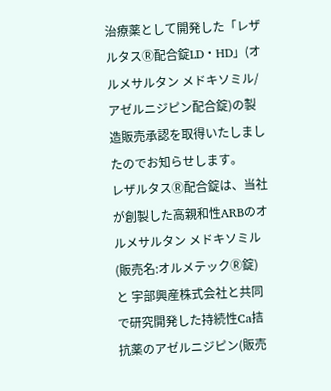治療薬として開発した「レザルタスⓇ配合錠LD・HD」(オルメサルタン メドキソミル/アゼルニジピン配合錠)の製造販売承認を取得いたしましたのでお知らせします。
レザルタスⓇ配合錠は、当社が創製した高親和性ARBのオルメサルタン メドキソミル(販売名:オルメテックⓇ錠) と 宇部興産株式会社と共同で研究開発した持続性Ca拮抗薬のアゼルニジピン(販売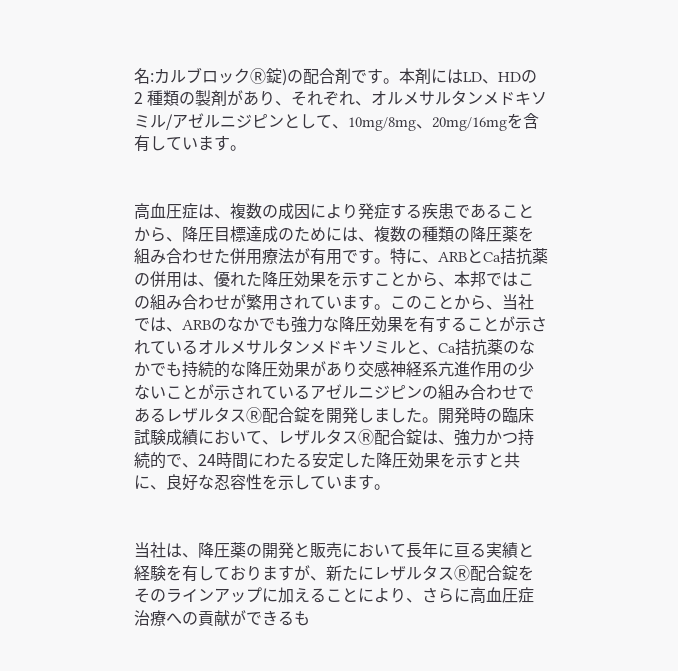名:カルブロックⓇ錠)の配合剤です。本剤にはLD、HDの 2 種類の製剤があり、それぞれ、オルメサルタンメドキソミル/アゼルニジピンとして、10mg/8mg、20mg/16mgを含有しています。


高血圧症は、複数の成因により発症する疾患であることから、降圧目標達成のためには、複数の種類の降圧薬を組み合わせた併用療法が有用です。特に、ARBとCa拮抗薬の併用は、優れた降圧効果を示すことから、本邦ではこの組み合わせが繁用されています。このことから、当社では、ARBのなかでも強力な降圧効果を有することが示されているオルメサルタンメドキソミルと、Ca拮抗薬のなかでも持続的な降圧効果があり交感神経系亢進作用の少ないことが示されているアゼルニジピンの組み合わせであるレザルタスⓇ配合錠を開発しました。開発時の臨床試験成績において、レザルタスⓇ配合錠は、強力かつ持続的で、24時間にわたる安定した降圧効果を示すと共に、良好な忍容性を示しています。


当社は、降圧薬の開発と販売において長年に亘る実績と経験を有しておりますが、新たにレザルタスⓇ配合錠をそのラインアップに加えることにより、さらに高血圧症治療への貢献ができるも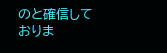のと確信しておりま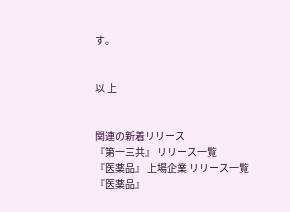す。


以 上


関連の新着リリース
『第一三共』 リリース一覧
『医薬品』 上場企業 リリース一覧
『医薬品』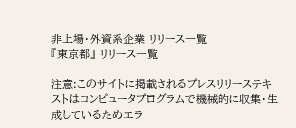非上場・外資系企業 リリース一覧
『東京都』 リリース一覧

注意:このサイトに掲載されるプレスリリーステキストはコンピュータプログラムで機械的に収集・生成しているためエラ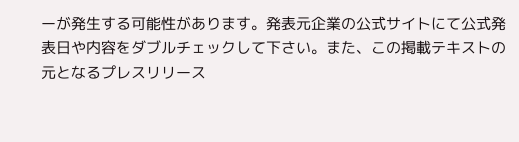ーが発生する可能性があります。発表元企業の公式サイトにて公式発表日や内容をダブルチェックして下さい。また、この掲載テキストの元となるプレスリリース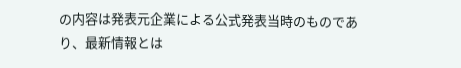の内容は発表元企業による公式発表当時のものであり、最新情報とは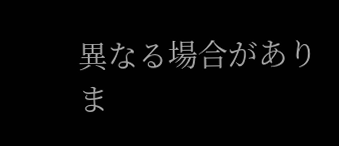異なる場合がありま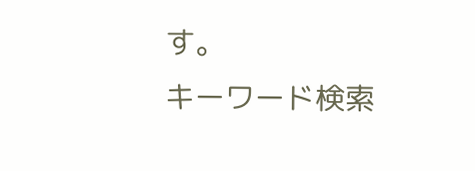す。
キーワード検索